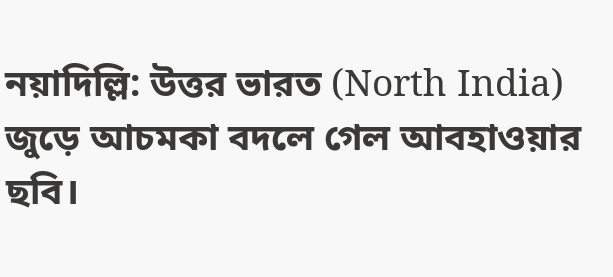নয়াদিল্লি: উত্তর ভারত (North India) জুড়ে আচমকা বদলে গেল আবহাওয়ার ছবি।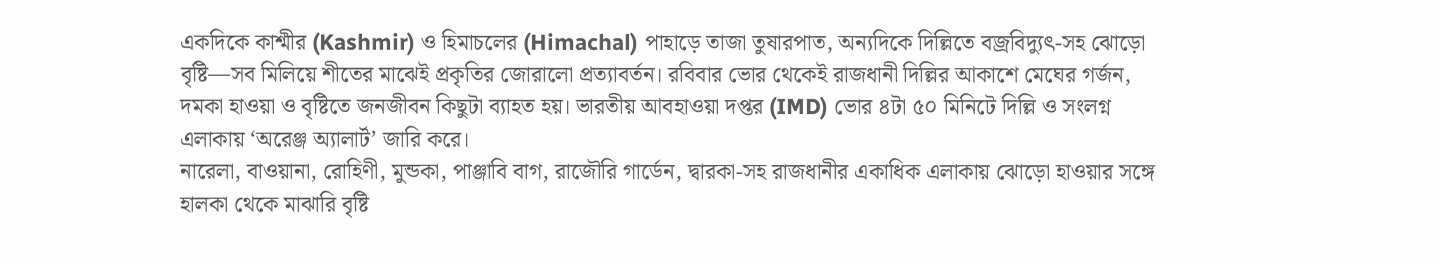একদিকে কাশ্মীর (Kashmir) ও হিমাচলের (Himachal) পাহাড়ে তাজা তুষারপাত, অন্যদিকে দিল্লিতে বজ্রবিদ্যুৎ-সহ ঝোড়ো বৃষ্টি—সব মিলিয়ে শীতের মাঝেই প্রকৃতির জোরালো প্রত্যাবর্তন। রবিবার ভোর থেকেই রাজধানী দিল্লির আকাশে মেঘের গর্জন, দমকা হাওয়া ও বৃষ্টিতে জনজীবন কিছুটা ব্যাহত হয়। ভারতীয় আবহাওয়া দপ্তর (IMD) ভোর ৪টা ৫০ মিনিটে দিল্লি ও সংলগ্ন এলাকায় ‘অরেঞ্জ অ্যালার্ট’ জারি করে।
নারেলা, বাওয়ানা, রোহিণী, মুন্ডকা, পাঞ্জাবি বাগ, রাজৌরি গার্ডেন, দ্বারকা-সহ রাজধানীর একাধিক এলাকায় ঝোড়ো হাওয়ার সঙ্গে হালকা থেকে মাঝারি বৃষ্টি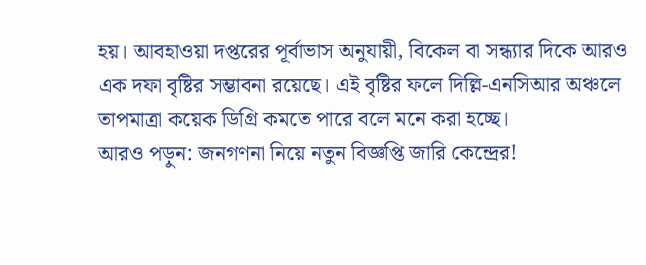হয়। আবহাওয়া দপ্তরের পূর্বাভাস অনুযায়ী, বিকেল বা সন্ধ্যার দিকে আরও এক দফা বৃষ্টির সম্ভাবনা রয়েছে। এই বৃষ্টির ফলে দিল্লি-এনসিআর অঞ্চলে তাপমাত্রা কয়েক ডিগ্রি কমতে পারে বলে মনে করা হচ্ছে।
আরও পড়ুন: জনগণনা নিয়ে নতুন বিজ্ঞপ্তি জারি কেন্দ্রের!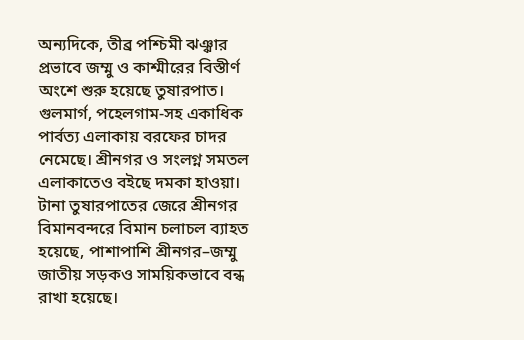অন্যদিকে, তীব্র পশ্চিমী ঝঞ্ঝার প্রভাবে জম্মু ও কাশ্মীরের বিস্তীর্ণ অংশে শুরু হয়েছে তুষারপাত। গুলমার্গ, পহেলগাম-সহ একাধিক পার্বত্য এলাকায় বরফের চাদর নেমেছে। শ্রীনগর ও সংলগ্ন সমতল এলাকাতেও বইছে দমকা হাওয়া। টানা তুষারপাতের জেরে শ্রীনগর বিমানবন্দরে বিমান চলাচল ব্যাহত হয়েছে, পাশাপাশি শ্রীনগর–জম্মু জাতীয় সড়কও সাময়িকভাবে বন্ধ রাখা হয়েছে।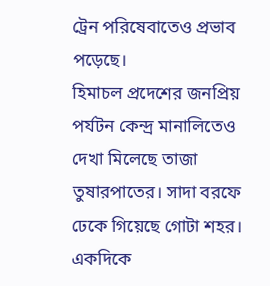ট্রেন পরিষেবাতেও প্রভাব পড়েছে।
হিমাচল প্রদেশের জনপ্রিয় পর্যটন কেন্দ্র মানালিতেও দেখা মিলেছে তাজা তুষারপাতের। সাদা বরফে ঢেকে গিয়েছে গোটা শহর। একদিকে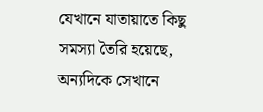যেখানে যাতায়াতে কিছু সমস্যা তৈরি হয়েছে, অন্যদিকে সেখানে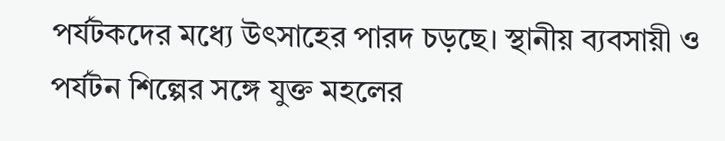পর্যটকদের মধ্যে উৎসাহের পারদ চড়ছে। স্থানীয় ব্যবসায়ী ও পর্যটন শিল্পের সঙ্গে যুক্ত মহলের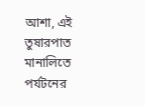আশা, এই তুষারপাত মানালিতে পর্যটনের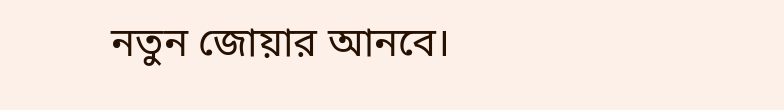নতুন জোয়ার আনবে।